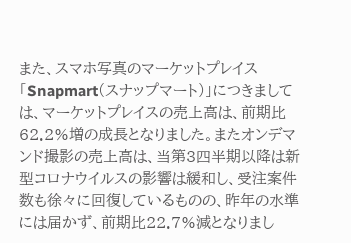また、スマホ写真のマーケットプレイス「Snapmart(スナップマート)」につきましては、マーケットプレイスの売上高は、前期比62.2%増の成長となりました。またオンデマンド撮影の売上高は、当第3四半期以降は新型コロナウイルスの影響は緩和し、受注案件数も徐々に回復しているものの、昨年の水準には届かず、前期比22.7%減となりまし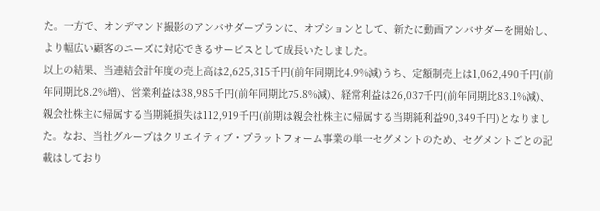た。一方で、オンデマンド撮影のアンバサダープランに、オプションとして、新たに動画アンバサダーを開始し、より幅広い顧客のニーズに対応できるサービスとして成長いたしました。
以上の結果、当連結会計年度の売上高は2,625,315千円(前年同期比4.9%減)うち、定額制売上は1,062,490千円(前年同期比8.2%増)、営業利益は38,985千円(前年同期比75.8%減)、経常利益は26,037千円(前年同期比83.1%減)、親会社株主に帰属する当期純損失は112,919千円(前期は親会社株主に帰属する当期純利益90,349千円)となりました。なお、当社グループはクリエイティブ・プラットフォーム事業の単一セグメントのため、セグメントごとの記載はしており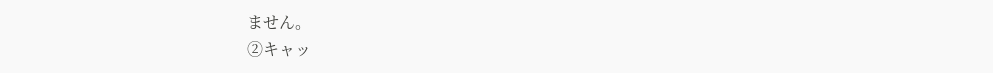ません。
②キャッ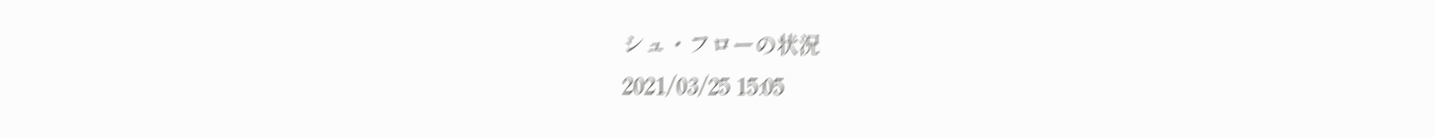シュ・フローの状況
2021/03/25 15:05